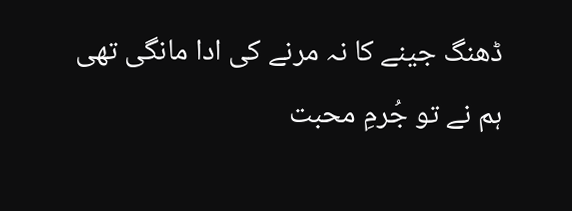ڈھنگ جینے کا نہ مرنے کی ادا مانگی تھی
ہم نے تو جُرمِ محبت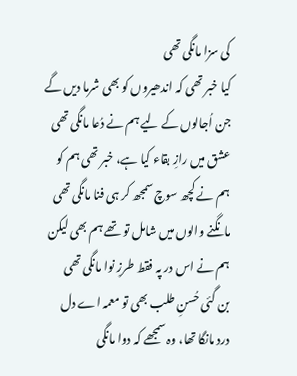کی سزا مانگی تھی
کیا خبر تھی کہ اندھیروں کو بھی شرما دیں گے
جن اُجالوں کے لیے ہم نے دُعا مانگی تھی
عشق میں رازِ بقاء کیا ہے، خبر تھی ہم کو
ہم نے کچھ سوچ سمجھ کر ہی فنا مانگی تھی
مانگنے والوں میں شامل تو تھے ہم بھی لیکن
ہم نے اس در پہ فقط طرزِ نوا مانگی تھی
بن گئی حُسنِ طلب بھی تو معمہ اے دل
درد مانگا تھا، وہ سمجھے کہ دوا مانگی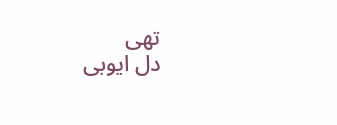تھی
دل ایوبی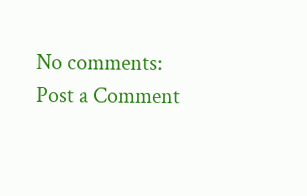No comments:
Post a Comment